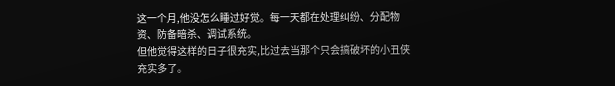这一个月,他没怎么睡过好觉。每一天都在处理纠纷、分配物资、防备暗杀、调试系统。
但他觉得这样的日子很充实,比过去当那个只会搞破坏的小丑侠充实多了。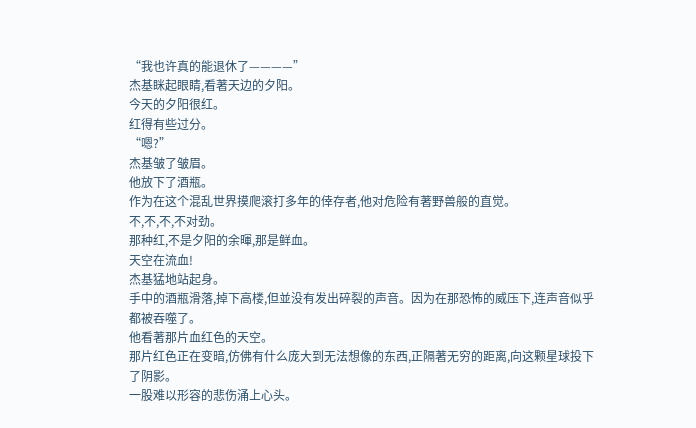“我也许真的能退休了————”
杰基眯起眼睛,看著天边的夕阳。
今天的夕阳很红。
红得有些过分。
“嗯?”
杰基皱了皱眉。
他放下了酒瓶。
作为在这个混乱世界摸爬滚打多年的倖存者,他对危险有著野兽般的直觉。
不,不,不,不对劲。
那种红,不是夕阳的余暉,那是鲜血。
天空在流血!
杰基猛地站起身。
手中的酒瓶滑落,掉下高楼,但並没有发出碎裂的声音。因为在那恐怖的威压下,连声音似乎都被吞噬了。
他看著那片血红色的天空。
那片红色正在变暗,仿佛有什么庞大到无法想像的东西,正隔著无穷的距离,向这颗星球投下了阴影。
一股难以形容的悲伤涌上心头。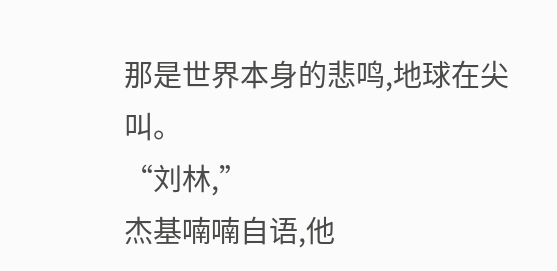那是世界本身的悲鸣,地球在尖叫。
“刘林,”
杰基喃喃自语,他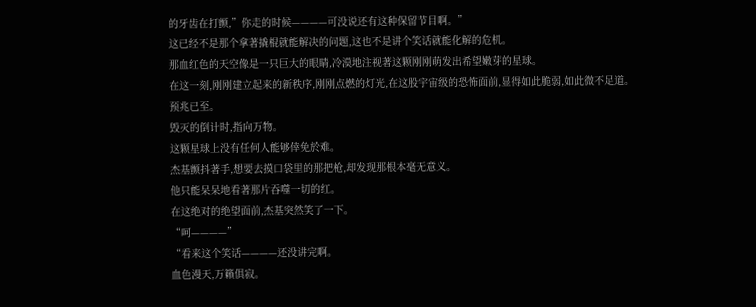的牙齿在打颤,”你走的时候————可没说还有这种保留节目啊。”
这已经不是那个拿著撬棍就能解决的问题,这也不是讲个笑话就能化解的危机。
那血红色的天空像是一只巨大的眼睛,冷漠地注视著这颗刚刚萌发出希望嫩芽的星球。
在这一刻,刚刚建立起来的新秩序,刚刚点燃的灯光,在这股宇宙级的恐怖面前,显得如此脆弱,如此微不足道。
预兆已至。
毁灭的倒计时,指向万物。
这颗星球上没有任何人能够倖免於难。
杰基颤抖著手,想要去摸口袋里的那把枪,却发现那根本毫无意义。
他只能呆呆地看著那片吞噬一切的红。
在这绝对的绝望面前,杰基突然笑了一下。
“呵————”
“看来这个笑话————还没讲完啊。
血色漫天,万籟俱寂。